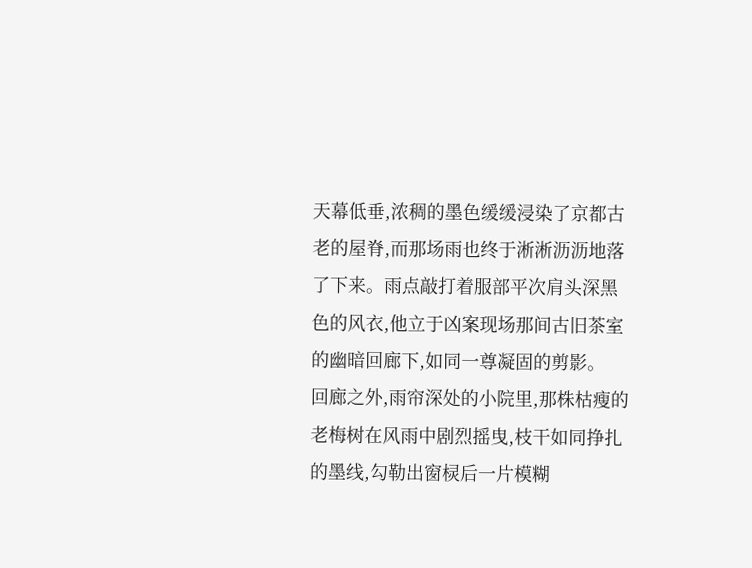天幕低垂,浓稠的墨色缓缓浸染了京都古老的屋脊,而那场雨也终于淅淅沥沥地落了下来。雨点敲打着服部平次肩头深黑色的风衣,他立于凶案现场那间古旧茶室的幽暗回廊下,如同一尊凝固的剪影。
回廊之外,雨帘深处的小院里,那株枯瘦的老梅树在风雨中剧烈摇曳,枝干如同挣扎的墨线,勾勒出窗棂后一片模糊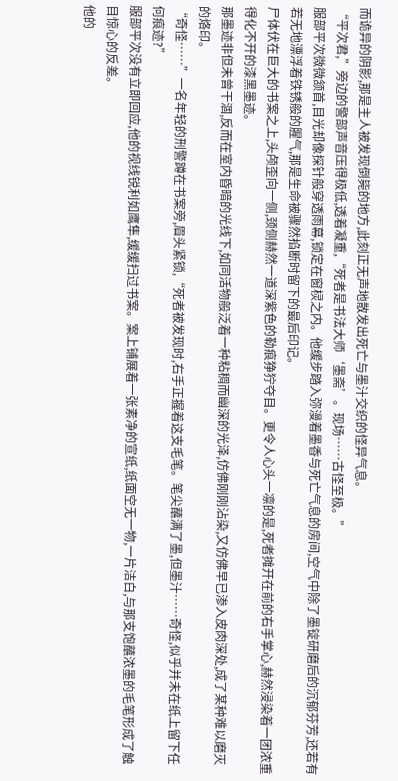而诡异的阴影,那是主人被发现倒毙的地方,此刻正无声地散发出死亡与墨汁交织的怪异气息。
“平次君,”旁边的警部声音压得极低,透着凝重,“死者是书法大师‘墨斋’。现场……古怪至极。”
服部平次微微颔首,目光却像探针般穿透雨幕,锁定在窗棂之内。他缓步踏入弥漫着墨香与死亡气息的房间,空气中除了墨锭研磨后的沉郁芬芳,还若有若无地漂浮着铁锈般的腥气,那是生命被骤然掐断时留下的最后印记。
尸体伏在巨大的书案之上,头颅歪向一侧,颈侧赫然一道深紫色的勒痕狰狞夺目。更令人心头一凛的是,死者摊开在前的右手掌心,赫然浸染着一团浓重得化不开的漆黑墨迹。
那墨迹非但未曾干涸,反而在室内昏暗的光线下,如同活物般泛着一种粘稠而幽深的光泽,仿佛刚刚沾染,又仿佛早已渗入皮肉深处,成了某种难以磨灭的烙印。
“奇怪……”一名年轻的刑警蹲在书案旁,眉头紧锁,“死者被发现时,右手正握着这支毛笔。笔尖蘸满了墨,但墨汁……奇怪,似乎并未在纸上留下任何痕迹?”
服部平次没有立即回应,他的视线锐利如鹰隼,缓缓扫过书案。案上铺展着一张素净的宣纸,纸面空无一物,一片洁白,与那支饱蘸浓墨的毛笔形成了触目惊心的反差。
他的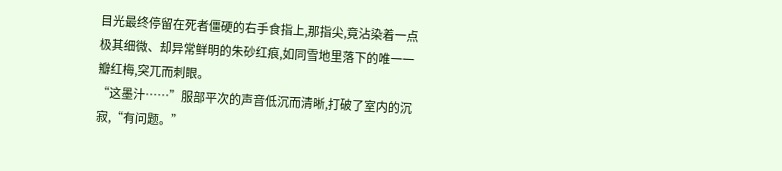目光最终停留在死者僵硬的右手食指上,那指尖,竟沾染着一点极其细微、却异常鲜明的朱砂红痕,如同雪地里落下的唯一一瓣红梅,突兀而刺眼。
“这墨汁……”服部平次的声音低沉而清晰,打破了室内的沉寂,“有问题。”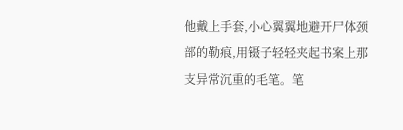他戴上手套,小心翼翼地避开尸体颈部的勒痕,用镊子轻轻夹起书案上那支异常沉重的毛笔。笔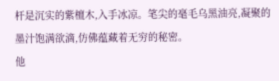杆是沉实的紫檀木,入手冰凉。笔尖的毫毛乌黑油亮,凝聚的墨汁饱满欲滴,仿佛蕴藏着无穷的秘密。
他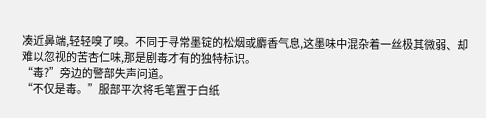凑近鼻端,轻轻嗅了嗅。不同于寻常墨锭的松烟或麝香气息,这墨味中混杂着一丝极其微弱、却难以忽视的苦杏仁味,那是剧毒才有的独特标识。
“毒?”旁边的警部失声问道。
“不仅是毒。”服部平次将毛笔置于白纸